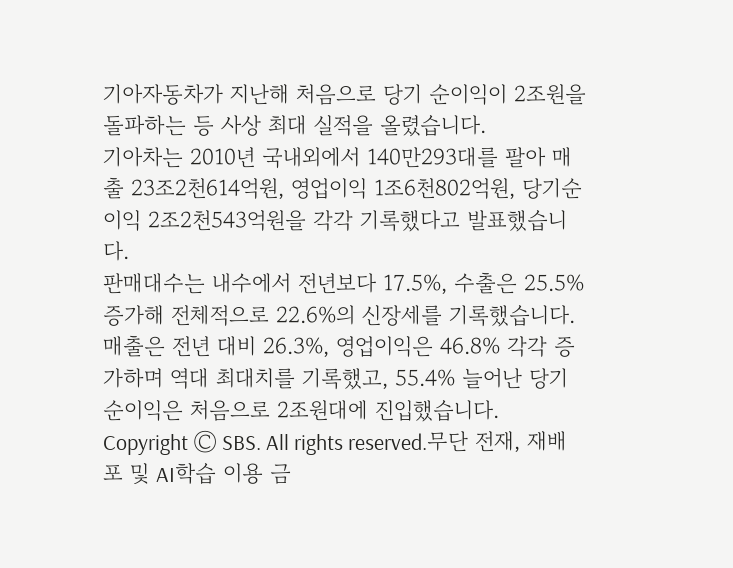기아자동차가 지난해 처음으로 당기 순이익이 2조원을 돌파하는 등 사상 최대 실적을 올렸습니다.
기아차는 2010년 국내외에서 140만293대를 팔아 매출 23조2천614억원, 영업이익 1조6천802억원, 당기순이익 2조2천543억원을 각각 기록했다고 발표했습니다.
판매대수는 내수에서 전년보다 17.5%, 수출은 25.5% 증가해 전체적으로 22.6%의 신장세를 기록했습니다.
매출은 전년 대비 26.3%, 영업이익은 46.8% 각각 증가하며 역대 최대치를 기록했고, 55.4% 늘어난 당기순이익은 처음으로 2조원대에 진입했습니다.
Copyright Ⓒ SBS. All rights reserved.무단 전재, 재배포 및 AI학습 이용 금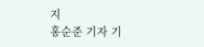지
홍순준 기자 기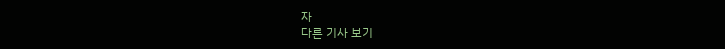자
다른 기사 보기